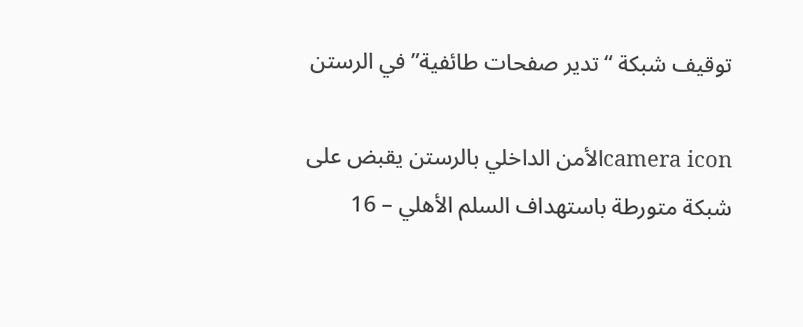توقيف شبكة “تدير صفحات طائفية” في الرستن

camera iconالأمن الداخلي بالرستن يقبض على شبكة متورطة باستهداف السلم الأهلي – 16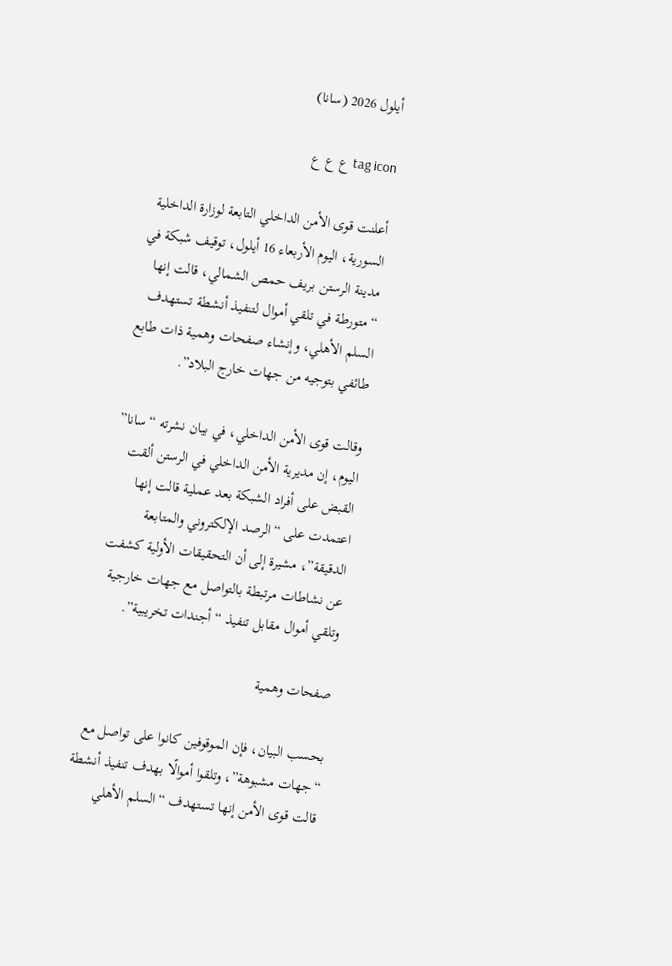أيلول 2026 (سانا)

tag icon ع ع ع

أعلنت قوى الأمن الداخلي التابعة لوزارة الداخلية السورية، اليوم الأربعاء 16 أيلول، توقيف شبكة في مدينة الرستن بريف حمص الشمالي، قالت إنها “متورطة في تلقي أموال لتنفيذ أنشطة تستهدف السلم الأهلي، وإنشاء صفحات وهمية ذات طابع طائفي بتوجيه من جهات خارج البلاد”.

وقالت قوى الأمن الداخلي، في بيان نشرته “سانا” اليوم، إن مديرية الأمن الداخلي في الرستن ألقت القبض على أفراد الشبكة بعد عملية قالت إنها اعتمدت على “الرصد الإلكتروني والمتابعة الدقيقة”، مشيرة إلى أن التحقيقات الأولية كشفت عن نشاطات مرتبطة بالتواصل مع جهات خارجية وتلقي أموال مقابل تنفيذ “أجندات تخريبية”.

صفحات وهمية

بحسب البيان، فإن الموقوفين كانوا على تواصل مع “جهات مشبوهة”، وتلقوا أموالًا بهدف تنفيذ أنشطة قالت قوى الأمن إنها تستهدف “السلم الأهلي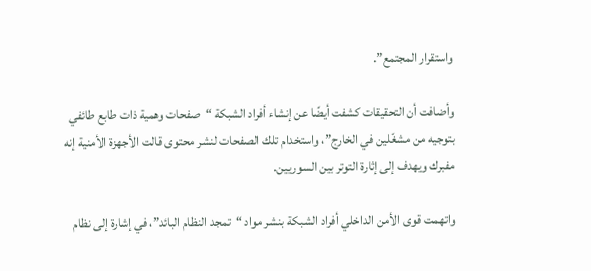واستقرار المجتمع”.

وأضافت أن التحقيقات كشفت أيضًا عن إنشاء أفراد الشبكة “صفحات وهمية ذات طابع طائفي بتوجيه من مشغّلين في الخارج”، واستخدام تلك الصفحات لنشر محتوى قالت الأجهزة الأمنية إنه مفبرك ويهدف إلى إثارة التوتر بين السوريين.

واتهمت قوى الأمن الداخلي أفراد الشبكة بنشر مواد “تمجد النظام البائد”، في إشارة إلى نظام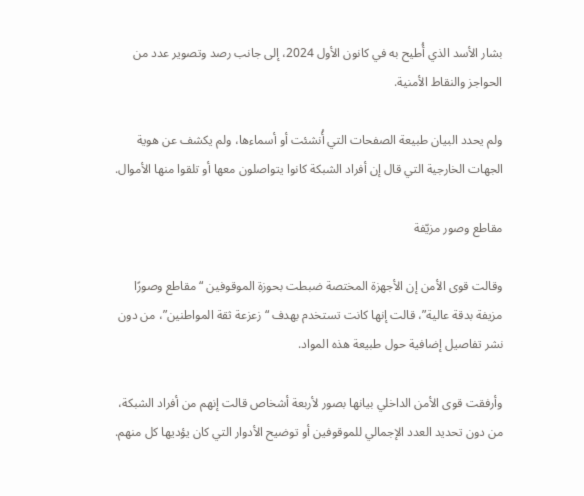بشار الأسد الذي أُطيح به في كانون الأول 2024، إلى جانب رصد وتصوير عدد من الحواجز والنقاط الأمنية.

ولم يحدد البيان طبيعة الصفحات التي أُنشئت أو أسماءها، ولم يكشف عن هوية الجهات الخارجية التي قال إن أفراد الشبكة كانوا يتواصلون معها أو تلقوا منها الأموال.

مقاطع وصور مزيّفة

وقالت قوى الأمن إن الأجهزة المختصة ضبطت بحوزة الموقوفين “مقاطع وصورًا مزيفة بدقة عالية”، قالت إنها كانت تستخدم بهدف “زعزعة ثقة المواطنين”، من دون نشر تفاصيل إضافية حول طبيعة هذه المواد.

وأرفقت قوى الأمن الداخلي بيانها بصور لأربعة أشخاص قالت إنهم من أفراد الشبكة، من دون تحديد العدد الإجمالي للموقوفين أو توضيح الأدوار التي كان يؤديها كل منهم.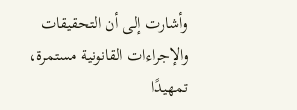وأشارت إلى أن التحقيقات والإجراءات القانونية مستمرة، تمهيدًا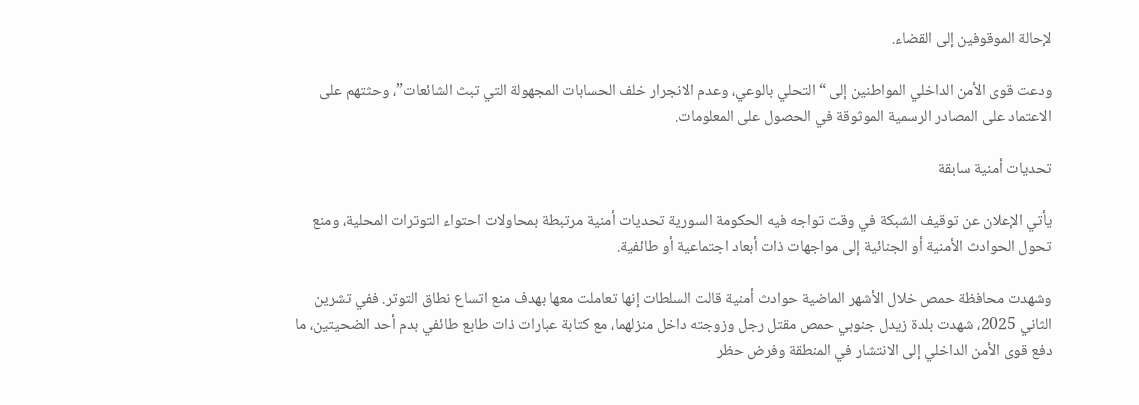لإحالة الموقوفين إلى القضاء.

ودعت قوى الأمن الداخلي المواطنين إلى “التحلي بالوعي، وعدم الانجرار خلف الحسابات المجهولة التي تبث الشائعات”، وحثتهم على الاعتماد على المصادر الرسمية الموثوقة في الحصول على المعلومات.

تحديات أمنية سابقة

يأتي الإعلان عن توقيف الشبكة في وقت تواجه فيه الحكومة السورية تحديات أمنية مرتبطة بمحاولات احتواء التوترات المحلية، ومنع تحول الحوادث الأمنية أو الجنائية إلى مواجهات ذات أبعاد اجتماعية أو طائفية.

وشهدت محافظة حمص خلال الأشهر الماضية حوادث أمنية قالت السلطات إنها تعاملت معها بهدف منع اتساع نطاق التوتر. ففي تشرين الثاني 2025، شهدت بلدة زيدل جنوبي حمص مقتل رجل وزوجته داخل منزلهما، مع كتابة عبارات ذات طابع طائفي بدم أحد الضحيتين، ما دفع قوى الأمن الداخلي إلى الانتشار في المنطقة وفرض حظر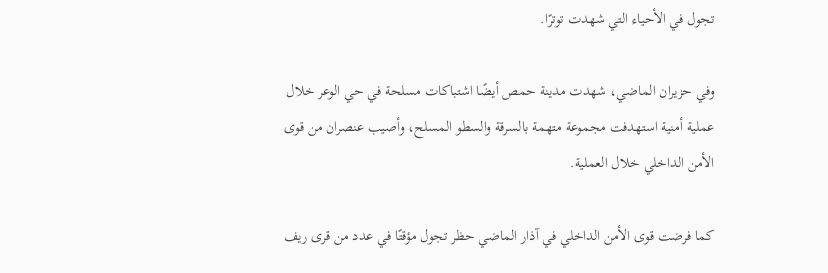تجول في الأحياء التي شهدت توترًا.

وفي حزيران الماضي، شهدت مدينة حمص أيضًا اشتباكات مسلحة في حي الوعر خلال عملية أمنية استهدفت مجموعة متهمة بالسرقة والسطو المسلح، وأصيب عنصران من قوى الأمن الداخلي خلال العملية.

كما فرضت قوى الأمن الداخلي في آذار الماضي حظر تجول مؤقتًا في عدد من قرى ريف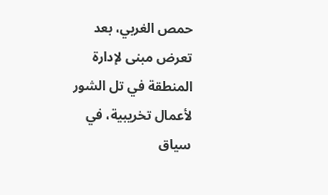حمص الغربي، بعد تعرض مبنى لإدارة المنطقة في تل الشور لأعمال تخريبية، في سياق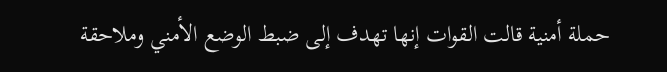حملة أمنية قالت القوات إنها تهدف إلى ضبط الوضع الأمني وملاحقة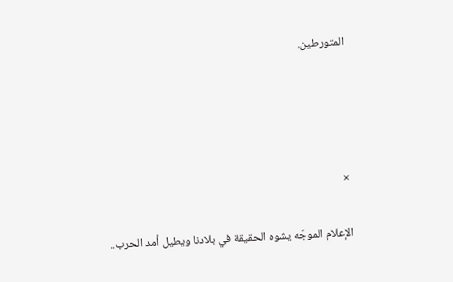المتورطين.




×

الإعلام الموجّه يشوه الحقيقة في بلادنا ويطيل أمد الحرب..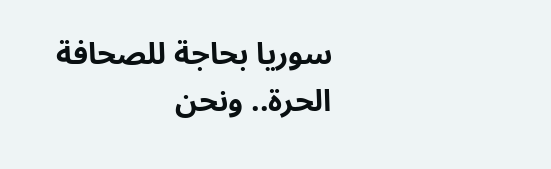سوريا بحاجة للصحافة الحرة.. ونحن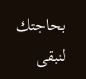بحاجتك لنبقى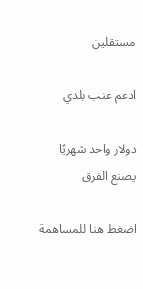مستقلين

ادعم عنب بلدي

دولار واحد شهريًا يصنع الفرق

اضغط هنا للمساهمة